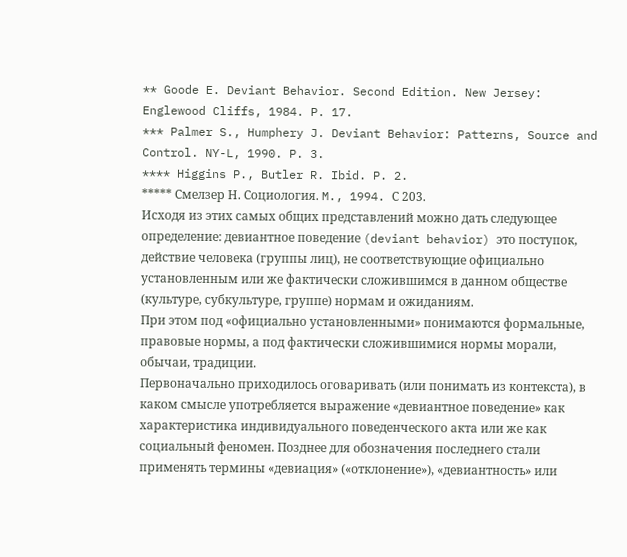** Goode E. Deviant Behavior. Second Edition. New Jersey: Englewood Cliffs, 1984. P. 17.
*** Palmer S., Humphery J. Deviant Behavior: Patterns, Source and Control. NY-L, 1990. P. 3.
**** Higgins P., Butler R. Ibid. P. 2.
***** Смелзер Н. Социология. M., 1994. С 203.
Исходя из этих самых общих представлений можно дать следующее определение: девиантное поведение (deviant behavior) это поступок, действие человека (группы лиц), не соответствующие официально установленным или же фактически сложившимся в данном обществе (культуре, субкультуре, группе) нормам и ожиданиям.
При этом под «официально установленными» понимаются формальные, правовые нормы, а под фактически сложившимися нормы морали, обычаи, традиции.
Первоначально приходилось оговаривать (или понимать из контекста), в каком смысле употребляется выражение «девиантное поведение» как характеристика индивидуального поведенческого акта или же как социальный феномен. Позднее для обозначения последнего стали применять термины «девиация» («отклонение»), «девиантность» или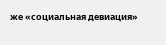же «социальная девиация»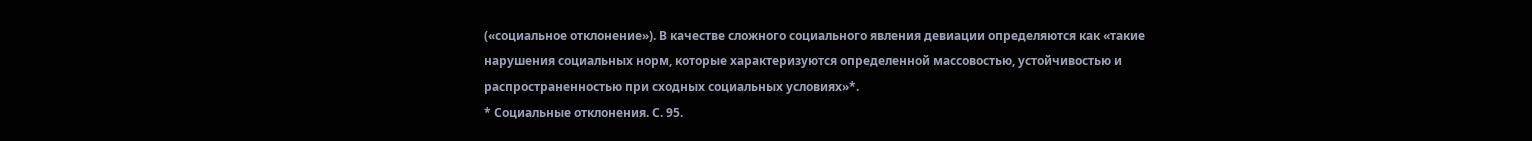(«социальное отклонение»). В качестве сложного социального явления девиации определяются как «такие нарушения социальных норм, которые характеризуются определенной массовостью, устойчивостью и распространенностью при сходных социальных условиях»*.
* Социальные отклонения. С. 95.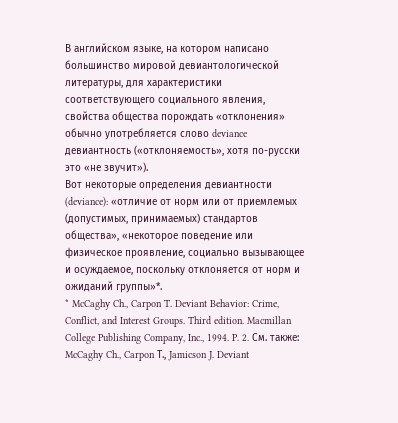В английском языке, на котором написано большинство мировой девиантологической литературы, для характеристики соответствующего социального явления, свойства общества порождать «отклонения» обычно употребляется слово deviance девиантность («отклоняемость», хотя по-русски это «не звучит»).
Вот некоторые определения девиантности (deviance): «отличие от норм или от приемлемых (допустимых, принимаемых) стандартов общества», «некоторое поведение или физическое проявление, социально вызывающее и осуждаемое, поскольку отклоняется от норм и ожиданий группы»*.
* McCaghy Ch., Carpon T. Deviant Behavior: Crime, Conflict, and Interest Groups. Third edition. Macmillan College Publishing Company, Inc., 1994. P. 2. См. также: McCaghy Ch., Carpon Т., Jamicson J. Deviant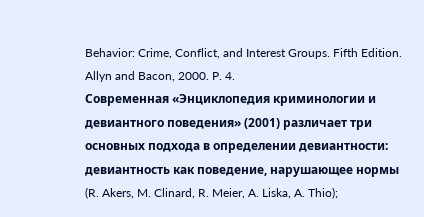Behavior: Crime, Conflict, and Interest Groups. Fifth Edition. Allyn and Bacon, 2000. P. 4.
Современная «Энциклопедия криминологии и девиантного поведения» (2001) различает три основных подхода в определении девиантности: девиантность как поведение, нарушающее нормы (R. Akers, M. Clinard, R. Meier, A. Liska, A. Thio);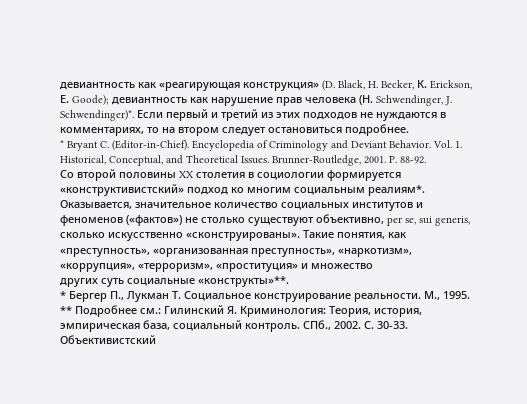девиантность как «реагирующая конструкция» (D. Black, H. Becker, К. Erickson, Е. Goode); девиантность как нарушение прав человека (Н. Schwendinger, J. Schwendinger)*. Если первый и третий из этих подходов не нуждаются в комментариях, то на втором следует остановиться подробнее.
* Bryant C. (Editor-in-Chief). Encyclopedia of Criminology and Deviant Behavior. Vol. 1. Historical, Conceptual, and Theoretical Issues. Brunner-Routledge, 2001. P. 88-92.
Со второй половины XX столетия в социологии формируется «конструктивистский» подход ко многим социальным реалиям*. Оказывается, значительное количество социальных институтов и феноменов («фактов») не столько существуют объективно, per se, sui generis, сколько искусственно «сконструированы». Такие понятия, как «преступность», «организованная преступность», «наркотизм», «коррупция», «терроризм», «проституция» и множество
других суть социальные «конструкты»**.
* Бергер П., Лукман Т. Социальное конструирование реальности. М., 1995.
** Подробнее см.: Гилинский Я. Криминология: Теория, история, эмпирическая база, социальный контроль. СПб., 2002. С. 30-33.
Объективистский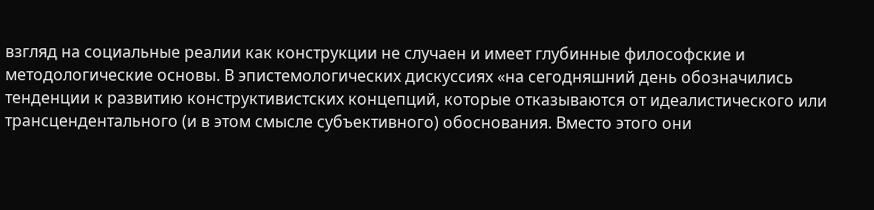взгляд на социальные реалии как конструкции не случаен и имеет глубинные философские и методологические основы. В эпистемологических дискуссиях «на сегодняшний день обозначились тенденции к развитию конструктивистских концепций, которые отказываются от идеалистического или трансцендентального (и в этом смысле субъективного) обоснования. Вместо этого они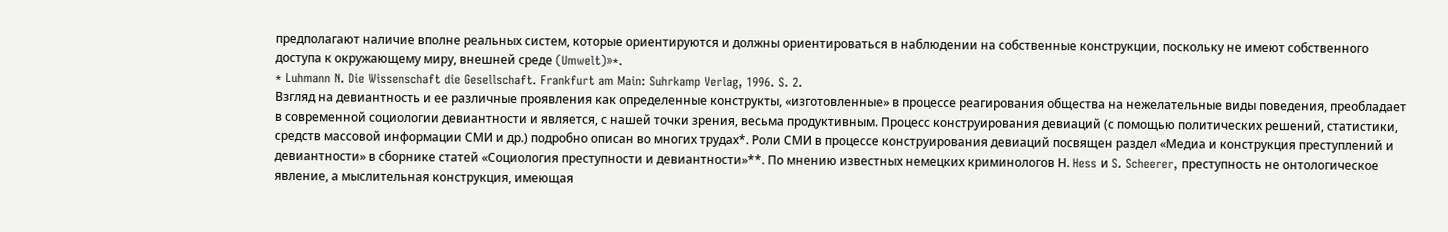предполагают наличие вполне реальных систем, которые ориентируются и должны ориентироваться в наблюдении на собственные конструкции, поскольку не имеют собственного доступа к окружающему миру, внешней среде (Umwelt)»*.
* Luhmann N. Die Wissenschaft die Gesellschaft. Frankfurt am Main: Suhrkamp Verlag, 1996. S. 2.
Взгляд на девиантность и ее различные проявления как определенные конструкты, «изготовленные» в процессе реагирования общества на нежелательные виды поведения, преобладает в современной социологии девиантности и является, с нашей точки зрения, весьма продуктивным. Процесс конструирования девиаций (с помощью политических решений, статистики, средств массовой информации СМИ и др.) подробно описан во многих трудах*. Роли СМИ в процессе конструирования девиаций посвящен раздел «Медиа и конструкция преступлений и девиантности» в сборнике статей «Социология преступности и девиантности»**. По мнению известных немецких криминологов Н. Hess и S. Scheerer, преступность не онтологическое явление, а мыслительная конструкция, имеющая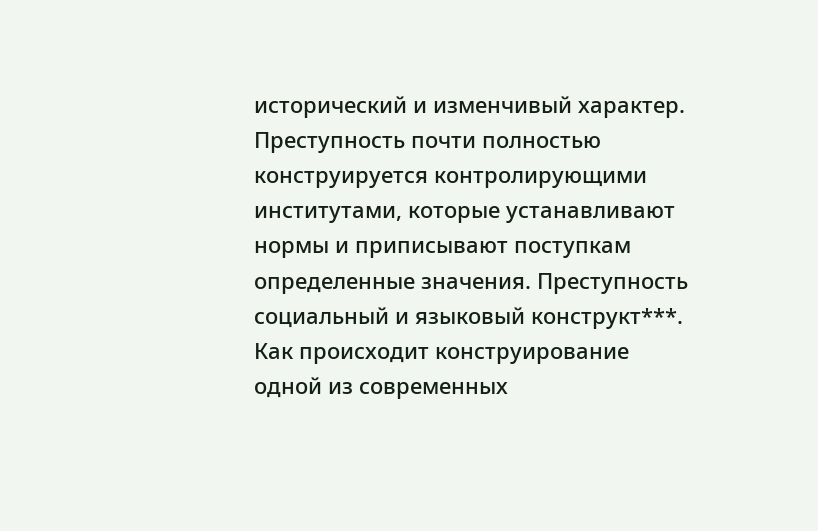исторический и изменчивый характер. Преступность почти полностью конструируется контролирующими институтами, которые устанавливают нормы и приписывают поступкам определенные значения. Преступность социальный и языковый конструкт***. Как происходит конструирование одной из современных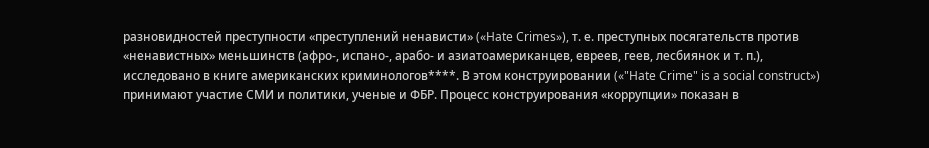разновидностей преступности «преступлений ненависти» («Hate Crimes»), т. е. преступных посягательств против «ненавистных» меньшинств (афро-, испано-, арабо- и азиатоамериканцев, евреев, геев, лесбиянок и т. п.), исследовано в книге американских криминологов****. В этом конструировании («"Hate Crime" is a social construct») принимают участие СМИ и политики, ученые и ФБР. Процесс конструирования «коррупции» показан в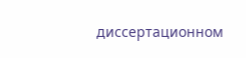диссертационном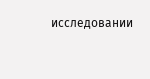исследовании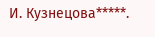И. Кузнецова*****.